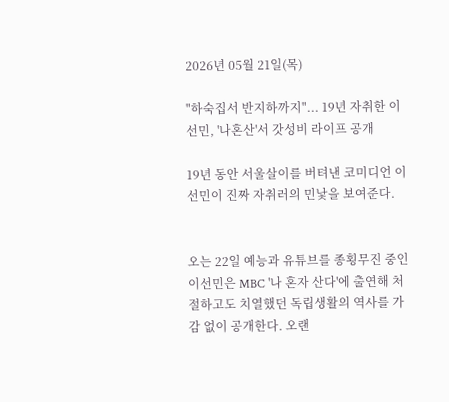2026년 05월 21일(목)

"하숙집서 반지하까지"... 19년 자취한 이선민, '나혼산'서 갓성비 라이프 공개

19년 동안 서울살이를 버텨낸 코미디언 이선민이 진짜 자취러의 민낯을 보여준다.


오는 22일 예능과 유튜브를 종횡무진 중인 이선민은 MBC '나 혼자 산다'에 출연해 처절하고도 치열했던 독립생활의 역사를 가감 없이 공개한다. 오랜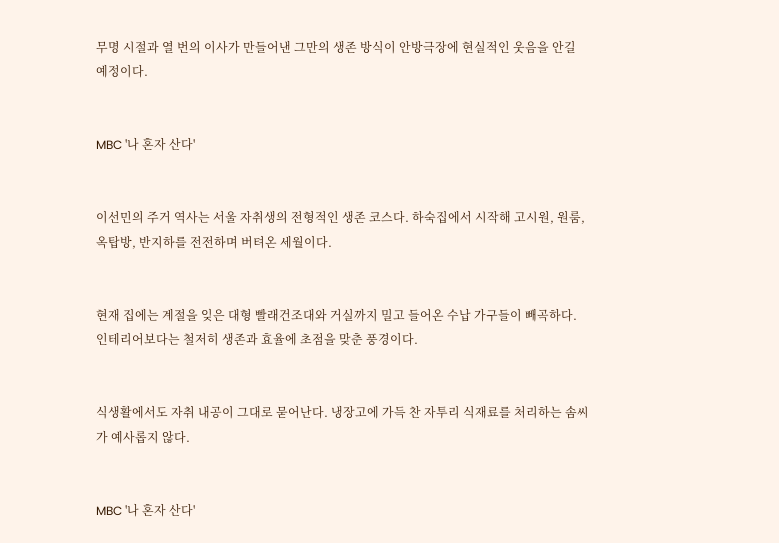무명 시절과 열 번의 이사가 만들어낸 그만의 생존 방식이 안방극장에 현실적인 웃음을 안길 예정이다.


MBC '나 혼자 산다'


이선민의 주거 역사는 서울 자취생의 전형적인 생존 코스다. 하숙집에서 시작해 고시원, 원룸, 옥탑방, 반지하를 전전하며 버텨온 세월이다.


현재 집에는 계절을 잊은 대형 빨래건조대와 거실까지 밀고 들어온 수납 가구들이 빼곡하다. 인테리어보다는 철저히 생존과 효율에 초점을 맞춘 풍경이다.


식생활에서도 자취 내공이 그대로 묻어난다. 냉장고에 가득 찬 자투리 식재료를 처리하는 솜씨가 예사롭지 않다.


MBC '나 혼자 산다'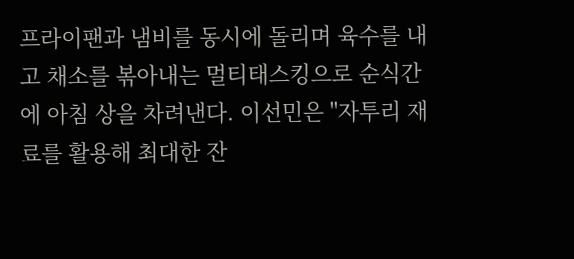프라이팬과 냄비를 동시에 돌리며 육수를 내고 채소를 볶아내는 멀티태스킹으로 순식간에 아침 상을 차려낸다. 이선민은 "자투리 재료를 활용해 최대한 잔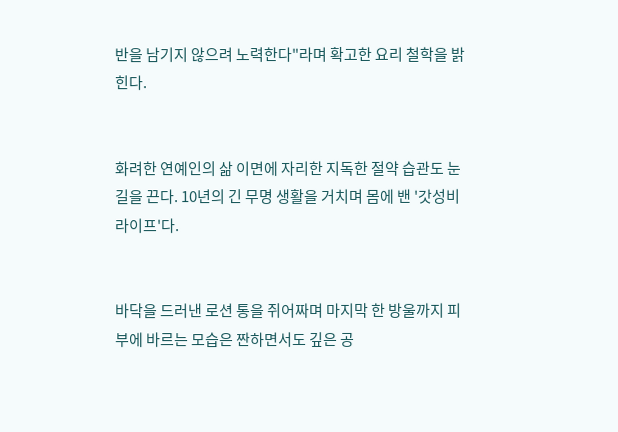반을 남기지 않으려 노력한다"라며 확고한 요리 철학을 밝힌다.


화려한 연예인의 삶 이면에 자리한 지독한 절약 습관도 눈길을 끈다. 10년의 긴 무명 생활을 거치며 몸에 밴 '갓성비 라이프'다.


바닥을 드러낸 로션 통을 쥐어짜며 마지막 한 방울까지 피부에 바르는 모습은 짠하면서도 깊은 공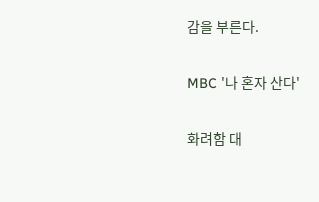감을 부른다.


MBC '나 혼자 산다'


화려함 대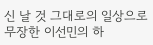신 날 것 그대로의 일상으로 무장한 이선민의 하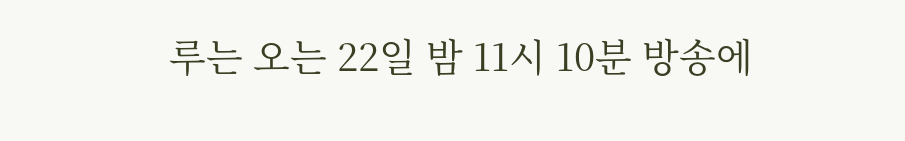루는 오는 22일 밤 11시 10분 방송에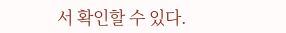서 확인할 수 있다.